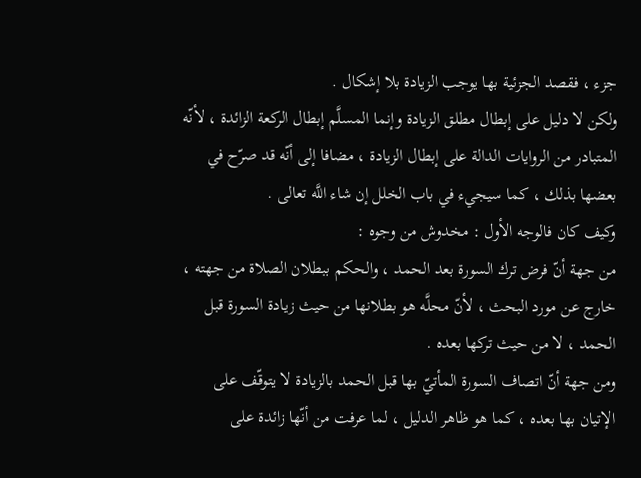جزء ، فقصد الجزئية بها يوجب الزيادة بلا إشكال .
ولكن لا دليل على إبطال مطلق الزيادة وإنما المسلَّم إبطال الركعة الزائدة ، لأنّه المتبادر من الروايات الدالة على إبطال الزيادة ، مضافا إلى أنّه قد صرّح في بعضها بذلك ، كما سيجيء في باب الخلل إن شاء اللَّه تعالى .
وكيف كان فالوجه الأول : مخدوش من وجوه :
من جهة أنّ فرض ترك السورة بعد الحمد ، والحكم ببطلان الصلاة من جهته ، خارج عن مورد البحث ، لأنّ محلَّه هو بطلانها من حيث زيادة السورة قبل الحمد ، لا من حيث تركها بعده .
ومن جهة أنّ اتصاف السورة المأتيّ بها قبل الحمد بالزيادة لا يتوقّف على الإتيان بها بعده ، كما هو ظاهر الدليل ، لما عرفت من أنّها زائدة على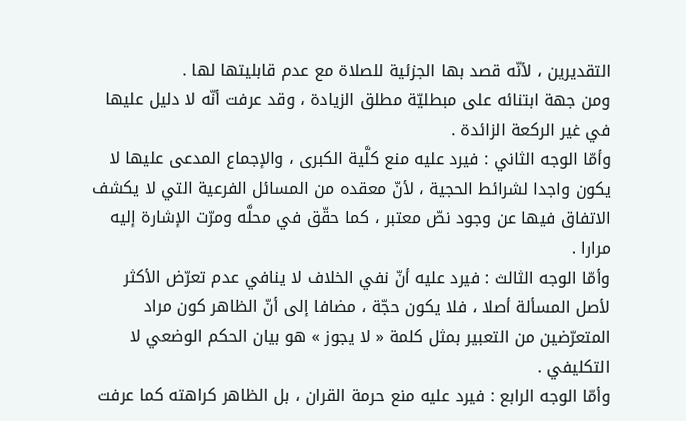التقديرين ، لأنّه قصد بها الجزئية للصلاة مع عدم قابليتها لها .
ومن جهة ابتنائه على مبطليّة مطلق الزيادة ، وقد عرفت أنّه لا دليل عليها في غير الركعة الزائدة .
وأمّا الوجه الثاني : فيرد عليه منع كلَّية الكبرى ، والإجماع المدعى عليها لا يكون واجدا لشرائط الحجية ، لأنّ معقده من المسائل الفرعية التي لا يكشف الاتفاق فيها عن وجود نصّ معتبر ، كما حقّق في محلَّه ومرّت الإشارة إليه مرارا .
وأمّا الوجه الثالث : فيرد عليه أنّ نفي الخلاف لا ينافي عدم تعرّض الأكثر لأصل المسألة أصلا ، فلا يكون حجّة ، مضافا إلى أنّ الظاهر كون مراد المتعرّضين من التعبير بمثل كلمة « لا يجوز » هو بيان الحكم الوضعي لا التكليفي .
وأمّا الوجه الرابع : فيرد عليه منع حرمة القران ، بل الظاهر كراهته كما عرفت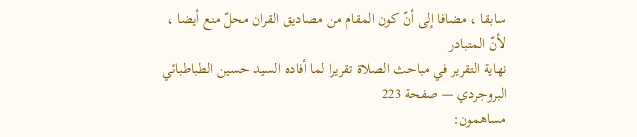سابقا ، مضافا إلى أنّ كون المقام من مصاديق القران محلّ منع أيضا ، لأنّ المتبادر
نهاية التقرير في مباحث الصلاة تقريرا لما أفاده السيد حسين الطباطبائي البروجردي — صفحة 223
مساهمون: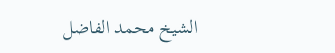الشيخ محمد الفاضل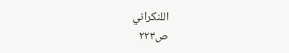اللنكراني
ص٢٢٣